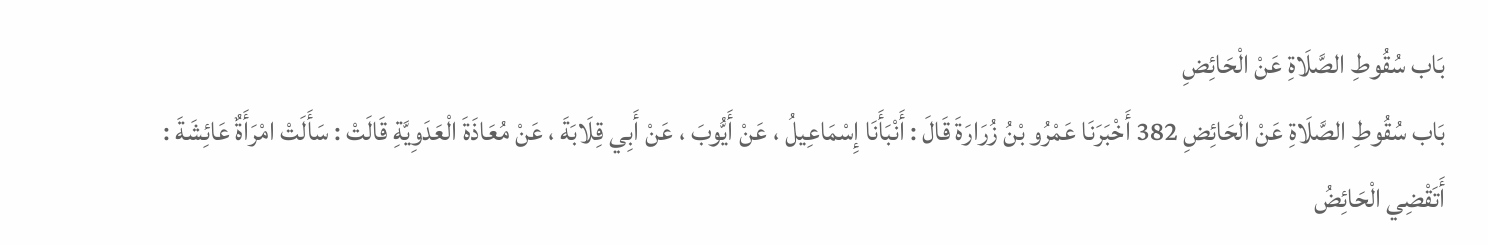بَاب سُقُوطِ الصَّلَاةِ عَنْ الْحَائِضِ
بَاب سُقُوطِ الصَّلَاةِ عَنْ الْحَائِضِ 382 أَخْبَرَنَا عَمْرُو بْنُ زُرَارَةَ قَالَ : أَنْبَأَنَا إِسْمَاعِيلُ ، عَنْ أَيُّوبَ ، عَنْ أَبِي قِلَابَةَ ، عَنْ مُعَاذَةَ الْعَدَوِيَّةِ قَالَتْ : سَأَلَتْ امْرَأَةٌ عَائِشَةَ : أَتَقْضِي الْحَائِضُ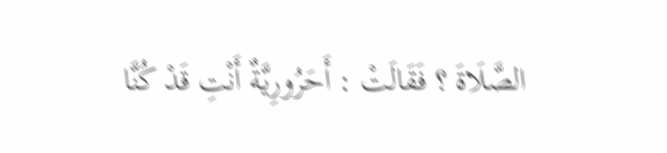الصَّلَاةَ ؟ فَقَالَتْ : أَحَرُورِيَّةٌ أَنْتِ قَدْ كُنَّا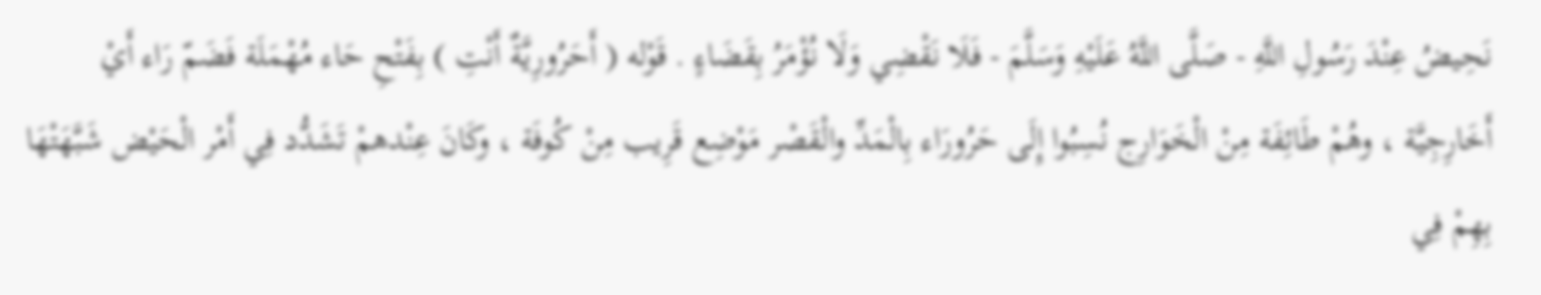نَحِيضُ عِنْدَ رَسُولِ اللَّهِ - صَلَّى اللَّهُ عَلَيْهِ وَسَلَّمَ - فَلَا نَقْضِي وَلَا نُؤْمَرُ بِقَضَاءٍ . قَوْله ( أَحَرُورِيَّةٌ أَنْتِ ) بِفَتْحِ حَاء مُهْمَلَة فَضَمّ رَاء أَيْ أَخَارِجِيَّة ، وهُمْ طَائِفَة مِنْ الْخَوَارِج نُسِبُوا إِلَى حَرُورَاء بِالْمَدِّ والْقَصْر مَوْضِع قَرِيب مِنْ كُوفَة ، وكَانَ عِنْدهمْ تَشَدُّد فِي أَمْر الْحَيْض شَبَّهَتْهَا بِهِمْ فِي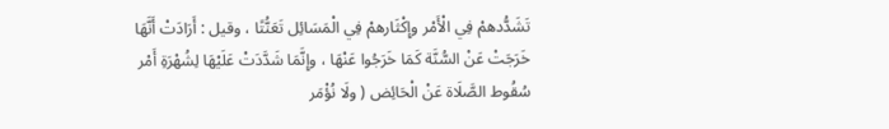تَشَدُّدهمْ فِي الْأَمْر وإِكْثَارهمْ فِي الْمَسَائِل تَعَنُّتًا ، وقيل : أَرَادَتْ أَنَّهَا خَرَجَتْ عَنْ السُّنَّة كَمَا خَرَجُوا عَنْهَا ، وإِنَّمَا شَدَّدَتْ عَلَيْهَا لِشُهْرَةِ أَمْر سُقُوط الصَّلَاة عَنْ الْحَائِض ( ولَا نُؤْمَر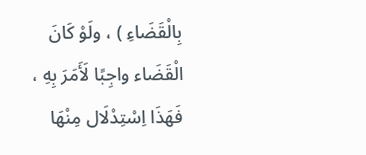بِالْقَضَاءِ ) ، ولَوْ كَانَ الْقَضَاء واجِبًا لَأَمَرَ بِهِ ، فَهَذَا اِسْتِدْلَال مِنْهَا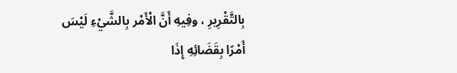بِالتَّقْرِيرِ ، وفِيهِ أَنَّ الْأَمْر بِالشَّيْءِ لَيْسَ أَمْرًا بِقَضَائِهِ إِذَا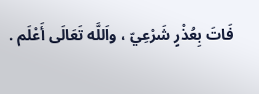فَاتَ بِعُذْرٍ شَرْعِيّ ، واَللَّه تَعَالَى أَعْلَم .